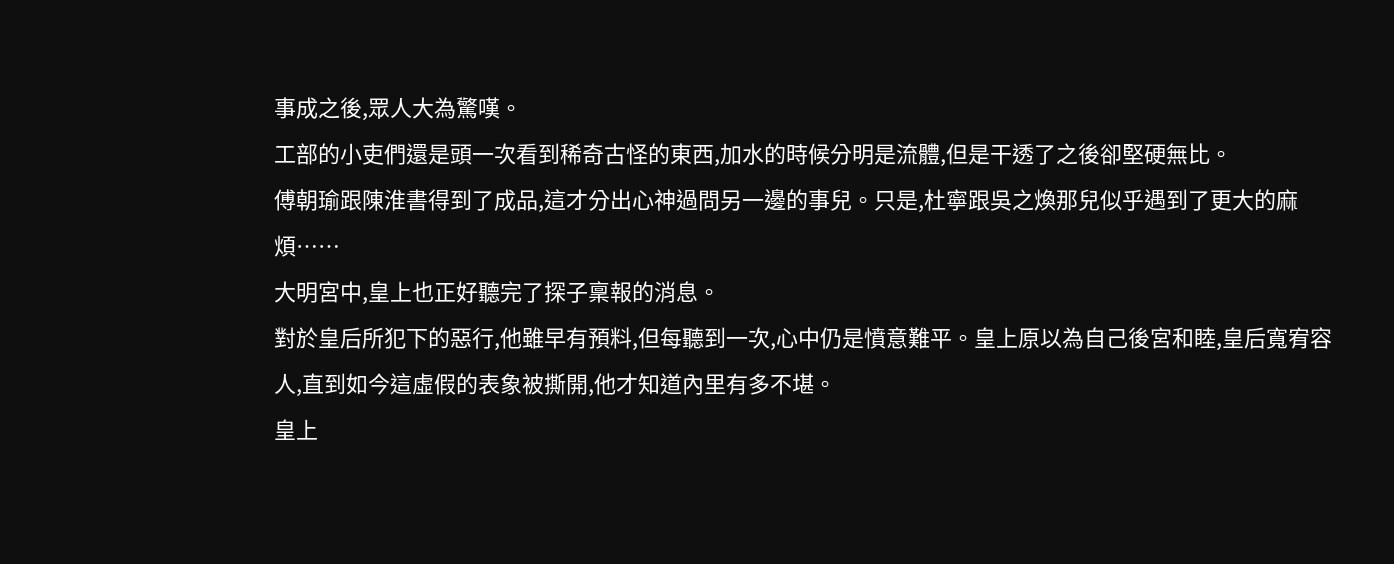事成之後,眾人大為驚嘆。
工部的小吏們還是頭一次看到稀奇古怪的東西,加水的時候分明是流體,但是干透了之後卻堅硬無比。
傅朝瑜跟陳淮書得到了成品,這才分出心神過問另一邊的事兒。只是,杜寧跟吳之煥那兒似乎遇到了更大的麻煩……
大明宮中,皇上也正好聽完了探子稟報的消息。
對於皇后所犯下的惡行,他雖早有預料,但每聽到一次,心中仍是憤意難平。皇上原以為自己後宮和睦,皇后寬宥容人,直到如今這虛假的表象被撕開,他才知道內里有多不堪。
皇上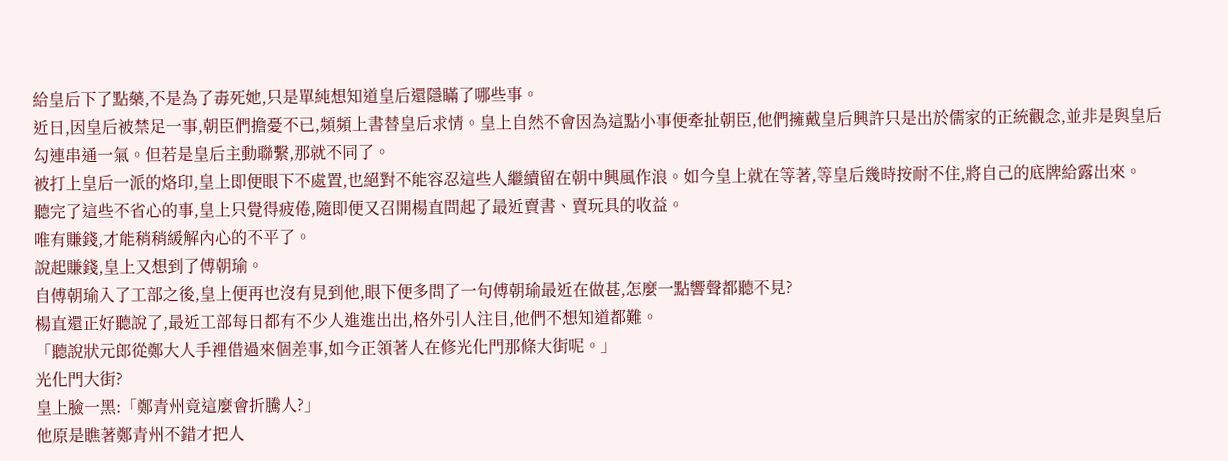給皇后下了點藥,不是為了毒死她,只是單純想知道皇后還隱瞞了哪些事。
近日,因皇后被禁足一事,朝臣們擔憂不已,頻頻上書替皇后求情。皇上自然不會因為這點小事便牽扯朝臣,他們擁戴皇后興許只是出於儒家的正統觀念,並非是與皇后勾連串通一氣。但若是皇后主動聯繫,那就不同了。
被打上皇后一派的烙印,皇上即便眼下不處置,也絕對不能容忍這些人繼續留在朝中興風作浪。如今皇上就在等著,等皇后幾時按耐不住,將自己的底牌給露出來。
聽完了這些不省心的事,皇上只覺得疲倦,隨即便又召開楊直問起了最近賣書、賣玩具的收益。
唯有賺錢,才能稍稍緩解內心的不平了。
說起賺錢,皇上又想到了傅朝瑜。
自傅朝瑜入了工部之後,皇上便再也沒有見到他,眼下便多問了一句傅朝瑜最近在做甚,怎麼一點響聲都聽不見?
楊直還正好聽說了,最近工部每日都有不少人進進出出,格外引人注目,他們不想知道都難。
「聽說狀元郎從鄭大人手裡借過來個差事,如今正領著人在修光化門那條大街呢。」
光化門大街?
皇上臉一黑:「鄭青州竟這麼會折騰人?」
他原是瞧著鄭青州不錯才把人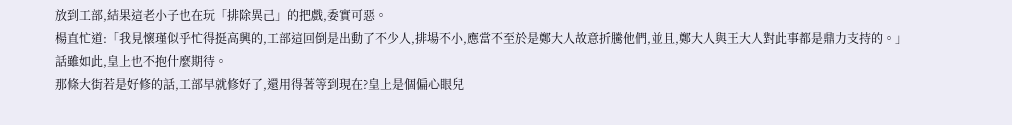放到工部,結果這老小子也在玩「排除異己」的把戲,委實可惡。
楊直忙道:「我見懷瑾似乎忙得挺高興的,工部這回倒是出動了不少人,排場不小,應當不至於是鄭大人故意折騰他們,並且,鄭大人與王大人對此事都是鼎力支持的。」
話雖如此,皇上也不抱什麼期待。
那條大街若是好修的話,工部早就修好了,還用得著等到現在?皇上是個偏心眼兒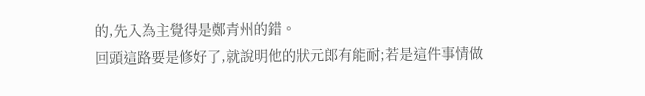的,先入為主覺得是鄭青州的錯。
回頭這路要是修好了,就說明他的狀元郎有能耐;若是這件事情做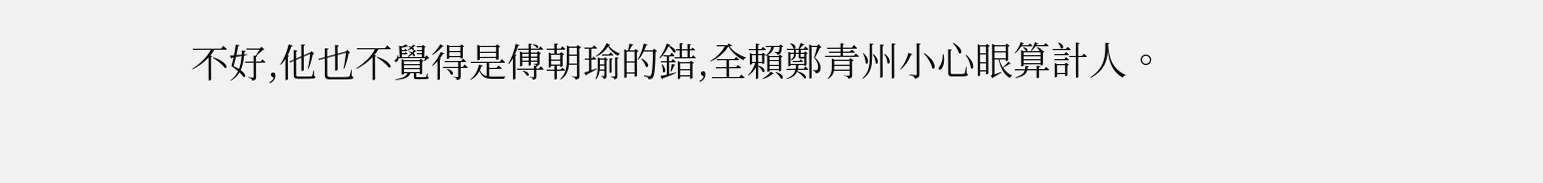不好,他也不覺得是傅朝瑜的錯,全賴鄭青州小心眼算計人。